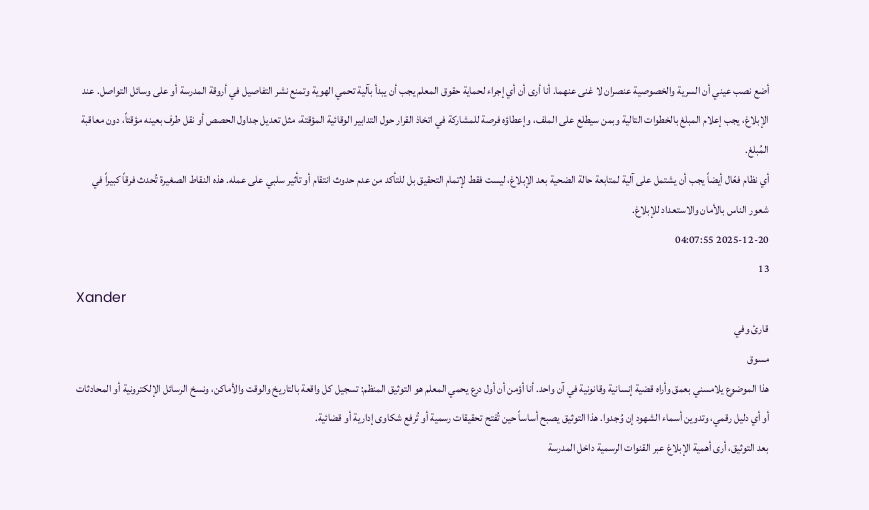أضع نصب عيني أن السرية والخصوصية عنصران لا غنى عنهما. أنا أرى أن أي إجراء لحماية حقوق المعلم يجب أن يبدأ بآلية تحمي الهوية وتمنع نشر التفاصيل في أروقة المدرسة أو على وسائل التواصل. عند الإبلاغ، يجب إعلام المبلغ بالخطوات التالية وبمن سيطلع على الملف، وإعطاؤه فرصة للمشاركة في اتخاذ القرار حول التدابير الوقائية المؤقتة، مثل تعديل جداول الحصص أو نقل طرف بعينه مؤقتاً، دون معاقبة المُبلغ.
أي نظام فعّال أيضاً يجب أن يشتمل على آلية لمتابعة حالة الضحية بعد الإبلاغ، ليست فقط لإتمام التحقيق بل للتأكد من عدم حدوث انتقام أو تأثير سلبي على عمله. هذه النقاط الصغيرة تُحدث فرقاً كبيراً في شعور الناس بالأمان والاستعداد للإبلاغ.
2025-12-20 04:07:55
13
Xander
قارئ وفي
مسوق
هذا الموضوع يلامسني بعمق وأراه قضية إنسانية وقانونية في آن واحد. أنا أؤمن أن أول درع يحمي المعلم هو التوثيق المنظم: تسجيل كل واقعة بالتاريخ والوقت والأماكن، ونسخ الرسائل الإلكترونية أو المحادثات أو أي دليل رقمي، وتدوين أسماء الشهود إن وُجدوا. هذا التوثيق يصبح أساساً حين تُفتح تحقيقات رسمية أو تُرفع شكاوى إدارية أو قضائية.
بعد التوثيق، أرى أهمية الإبلاغ عبر القنوات الرسمية داخل المدرسة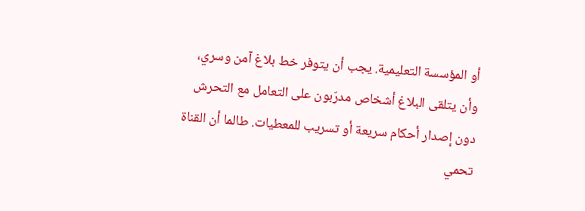أو المؤسسة التعليمية. يجب أن يتوفر خط بلاغ آمن وسري، وأن يتلقى البلاغ أشخاص مدرّبون على التعامل مع التحرش دون إصدار أحكام سريعة أو تسريب للمعطيات. طالما أن القناة تحمي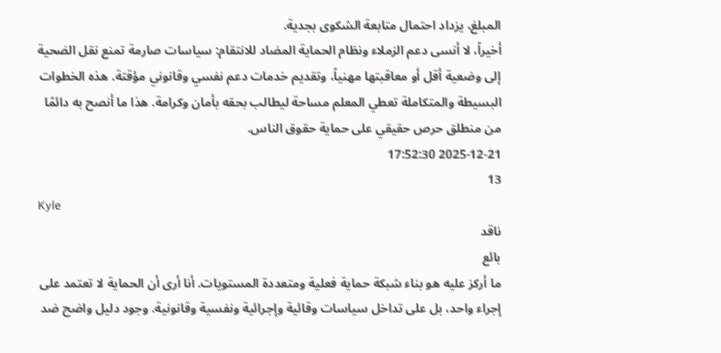المبلغ، يزداد احتمال متابعة الشكوى بجدية.
أخيراً، لا أنسى دعم الزملاء ونظام الحماية المضاد للانتقام: سياسات صارمة تمنع نقل الضحية إلى وضعية أقل أو معاقبتها مهنياً، وتقديم خدمات دعم نفسي وقانوني مؤقتة. هذه الخطوات البسيطة والمتكاملة تعطي المعلم مساحة ليطالب بحقه بأمان وكرامة. هذا ما أنصح به دائمًا من منطلق حرص حقيقي على حماية حقوق الناس.
2025-12-21 17:52:30
13
Kyle
ناقد
بائع
ما أركز عليه هو بناء شبكة حماية فعلية ومتعددة المستويات. أنا أرى أن الحماية لا تعتمد على إجراء واحد، بل على تداخل سياسات وقائية وإجرائية ونفسية وقانونية. وجود دليل واضح ضد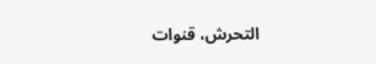التحرش، قنوات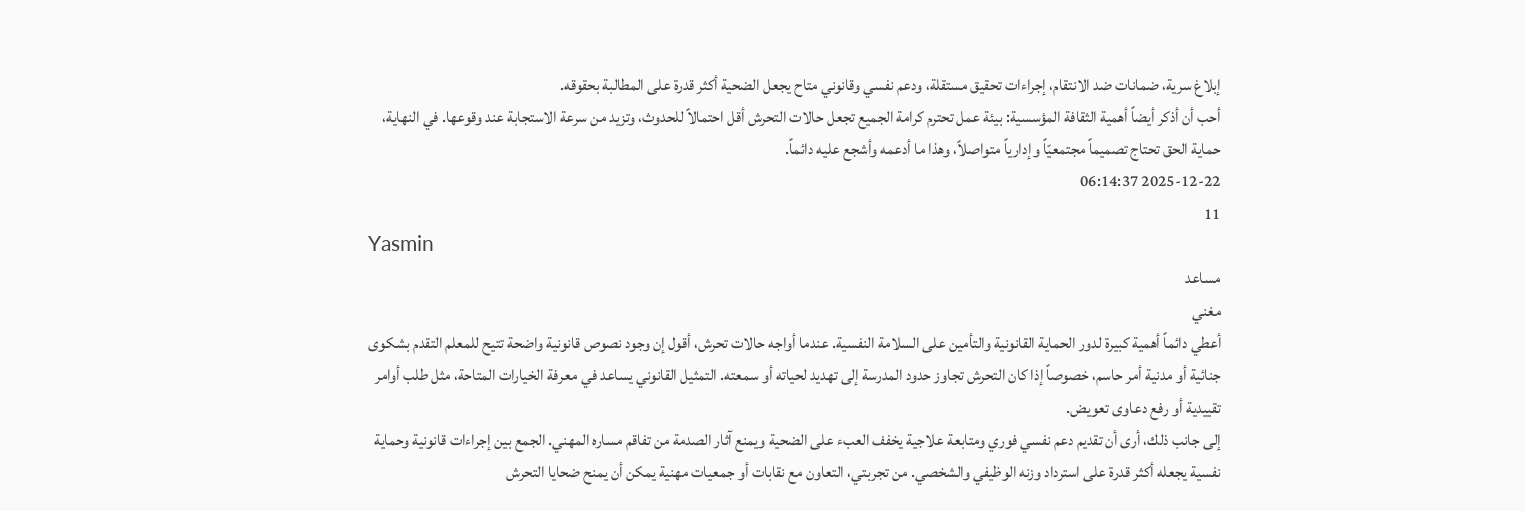إبلاغ سرية، ضمانات ضد الانتقام، إجراءات تحقيق مستقلة، ودعم نفسي وقانوني متاح يجعل الضحية أكثر قدرة على المطالبة بحقوقه.
أحب أن أذكر أيضاً أهمية الثقافة المؤسسية: بيئة عمل تحترم كرامة الجميع تجعل حالات التحرش أقل احتمالاً للحدوث، وتزيد من سرعة الاستجابة عند وقوعها. في النهاية، حماية الحق تحتاج تصميماً مجتمعيّاً وإدارياً متواصلاً، وهذا ما أدعمه وأشجع عليه دائماً.
2025-12-22 06:14:37
11
Yasmin
مساعد
مغني
أعطي دائماً أهمية كبيرة لدور الحماية القانونية والتأمين على السلامة النفسية. عندما أواجه حالات تحرش، أقول إن وجود نصوص قانونية واضحة تتيح للمعلم التقدم بشكوى جنائية أو مدنية أمر حاسم، خصوصاً إذا كان التحرش تجاوز حدود المدرسة إلى تهديد لحياته أو سمعته. التمثيل القانوني يساعد في معرفة الخيارات المتاحة، مثل طلب أوامر تقييدية أو رفع دعاوى تعويض.
إلى جانب ذلك، أرى أن تقديم دعم نفسي فوري ومتابعة علاجية يخفف العبء على الضحية ويمنع آثار الصدمة من تفاقم مساره المهني. الجمع بين إجراءات قانونية وحماية نفسية يجعله أكثر قدرة على استرداد وزنه الوظيفي والشخصي. من تجربتي، التعاون مع نقابات أو جمعيات مهنية يمكن أن يمنح ضحايا التحرش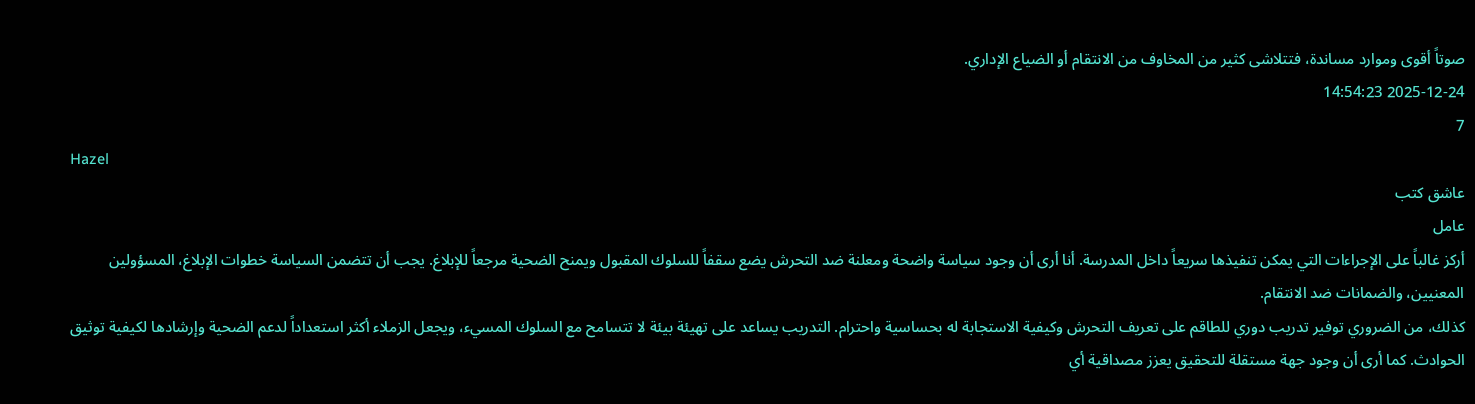صوتاً أقوى وموارد مساندة، فتتلاشى كثير من المخاوف من الانتقام أو الضياع الإداري.
2025-12-24 14:54:23
7
Hazel
عاشق كتب
عامل
أركز غالباً على الإجراءات التي يمكن تنفيذها سريعاً داخل المدرسة. أنا أرى أن وجود سياسة واضحة ومعلنة ضد التحرش يضع سقفاً للسلوك المقبول ويمنح الضحية مرجعاً للإبلاغ. يجب أن تتضمن السياسة خطوات الإبلاغ، المسؤولين المعنيين، والضمانات ضد الانتقام.
كذلك، من الضروري توفير تدريب دوري للطاقم على تعريف التحرش وكيفية الاستجابة له بحساسية واحترام. التدريب يساعد على تهيئة بيئة لا تتسامح مع السلوك المسيء، ويجعل الزملاء أكثر استعداداً لدعم الضحية وإرشادها لكيفية توثيق الحوادث. كما أرى أن وجود جهة مستقلة للتحقيق يعزز مصداقية أي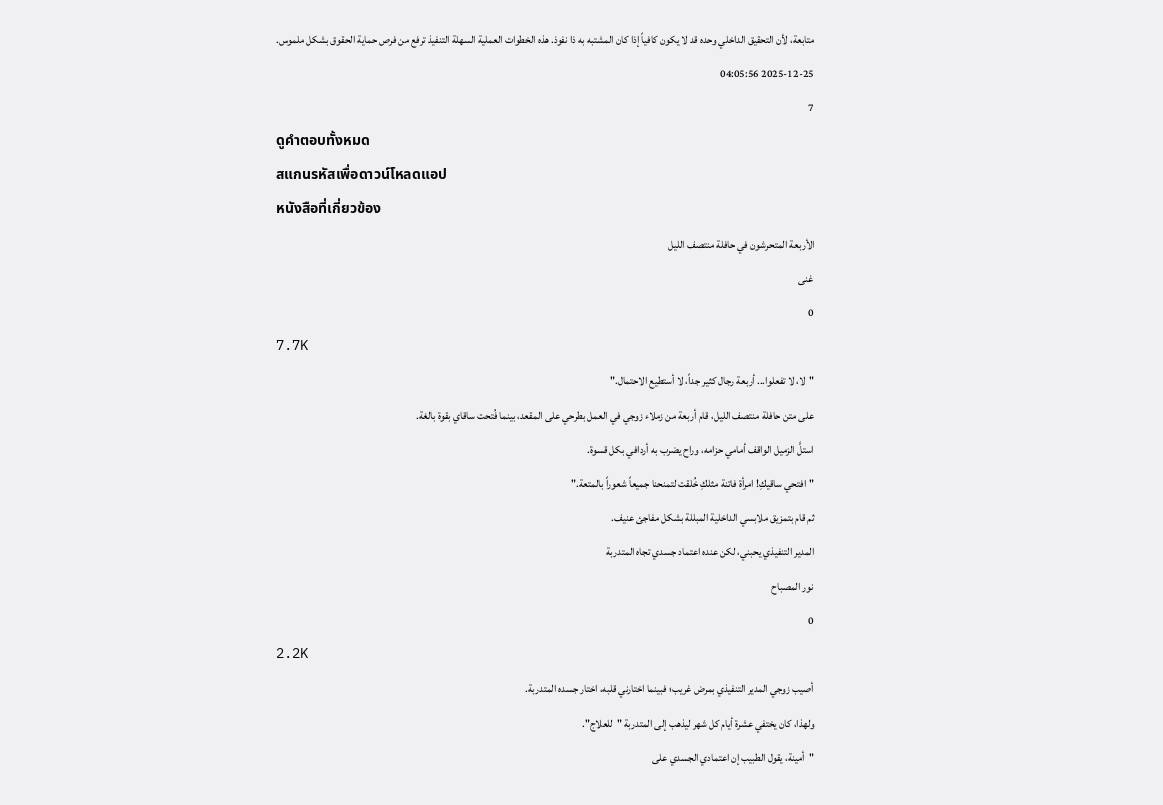متابعة، لأن التحقيق الداخلي وحده قد لا يكون كافياً إذا كان المشتبه به ذا نفوذ. هذه الخطوات العملية السهلة التنفيذ ترفع من فرص حماية الحقوق بشكل ملموس.
2025-12-25 04:05:56
7
ดูคำตอบทั้งหมด
สแกนรหัสเพื่อดาวน์โหลดแอป
หนังสือที่เกี่ยวข้อง
الأربعة المتحرشون في حافلة منتصف الليل
غنى
0
7.7K
"لا، لا تفعلوا... أربعة رجال كثير جداً، لا أستطيع الاحتمال."
على متن حافلة منتصف الليل، قام أربعة من زملاء زوجي في العمل بطرحي على المقعد، بينما فُتحت ساقاي بقوة بالغة.
استلَّ الزميل الواقف أمامي حزامه، وراح يضرب به أردافي بكل قسوة.
"افتحي ساقيكِ! امرأة فاتنة مثلكِ خُلقت لتمنحنا جميعاً شعوراً بالمتعة."
ثم قام بتمزيق ملابسي الداخلية المبللة بشكل مفاجئ عنيف.
المدير التنفيذي يحبني، لكن عنده اعتماد جسدي تجاه المتدربة
نور المصباح
0
2.2K
أصيب زوجي المدير التنفيذي بمرض غريب؛ فبينما اختارني قلبه، اختار جسده المتدربة.
ولهذا، كان يختفي عشرة أيام كل شهر ليذهب إلى المتدربة "للعلاج".
"أمينة، يقول الطبيب إن اعتمادي الجسدي على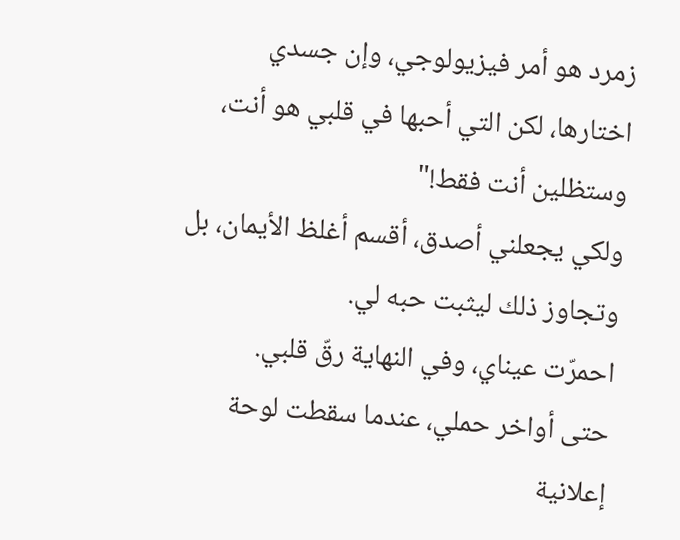زمرد هو أمر فيزيولوجي، وإن جسدي اختارها، لكن التي أحبها في قلبي هو أنت، وستظلين أنت فقط!"
ولكي يجعلني أصدق، أقسم أغلظ الأيمان، بل وتجاوز ذلك ليثبت حبه لي.
احمرّت عيناي، وفي النهاية رقّ قلبي.
حتى أواخر حملي، عندما سقطت لوحة إعلانية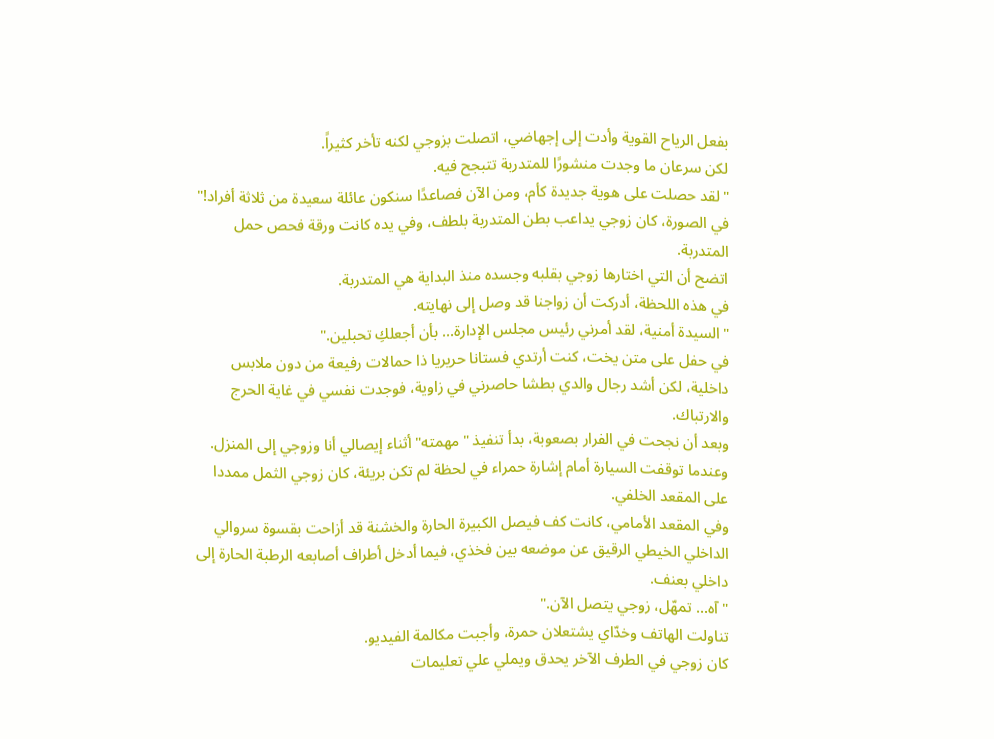بفعل الرياح القوية وأدت إلى إجهاضي، اتصلت بزوجي لكنه تأخر كثيراً.
لكن سرعان ما وجدت منشورًا للمتدربة تتبجح فيه.
"لقد حصلت على هوية جديدة كأم، ومن الآن فصاعدًا سنكون عائلة سعيدة من ثلاثة أفراد!"
في الصورة، كان زوجي يداعب بطن المتدربة بلطف، وفي يده كانت ورقة فحص حمل المتدربة.
اتضح أن التي اختارها زوجي بقلبه وجسده منذ البداية هي المتدربة.
في هذه اللحظة، أدركت أن زواجنا قد وصل إلى نهايته.
"السيدة أمنية، لقد أمرني رئيس مجلس الإدارة... بأن أجعلكِ تحبلين."
في حفل على متن يخت، كنت أرتدي فستانا حريريا ذا حمالات رفيعة من دون ملابس داخلية، لكن أشد رجال والدي بطشا حاصرني في زاوية، فوجدت نفسي في غاية الحرج والارتباك.
وبعد أن نجحت في الفرار بصعوبة، بدأ تنفيذ "مهمته" أثناء إيصالي أنا وزوجي إلى المنزل.
وعندما توقفت السيارة أمام إشارة حمراء في لحظة لم تكن بريئة، كان زوجي الثمل ممددا على المقعد الخلفي.
وفي المقعد الأمامي، كانت كف فيصل الكبيرة الحارة والخشنة قد أزاحت بقسوة سروالي الداخلي الخيطي الرقيق عن موضعه بين فخذي، فيما أدخل أطراف أصابعه الرطبة الحارة إلى داخلي بعنف.
"آه... تمهّل، زوجي يتصل الآن."
تناولت الهاتف وخدّاي يشتعلان حمرة، وأجبت مكالمة الفيديو.
كان زوجي في الطرف الآخر يحدق ويملي علي تعليمات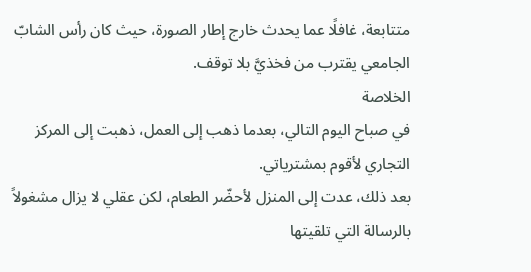متتابعة، غافلًا عما يحدث خارج إطار الصورة، حيث كان رأس الشابّ الجامعي يقترب من فخذيَّ بلا توقف.
الخلاصة
في صباح اليوم التالي، بعدما ذهب إلى العمل، ذهبت إلى المركز التجاري لأقوم بمشترياتي.
بعد ذلك، عدت إلى المنزل لأحضّر الطعام، لكن عقلي لا يزال مشغولاً بالرسالة التي تلقيتها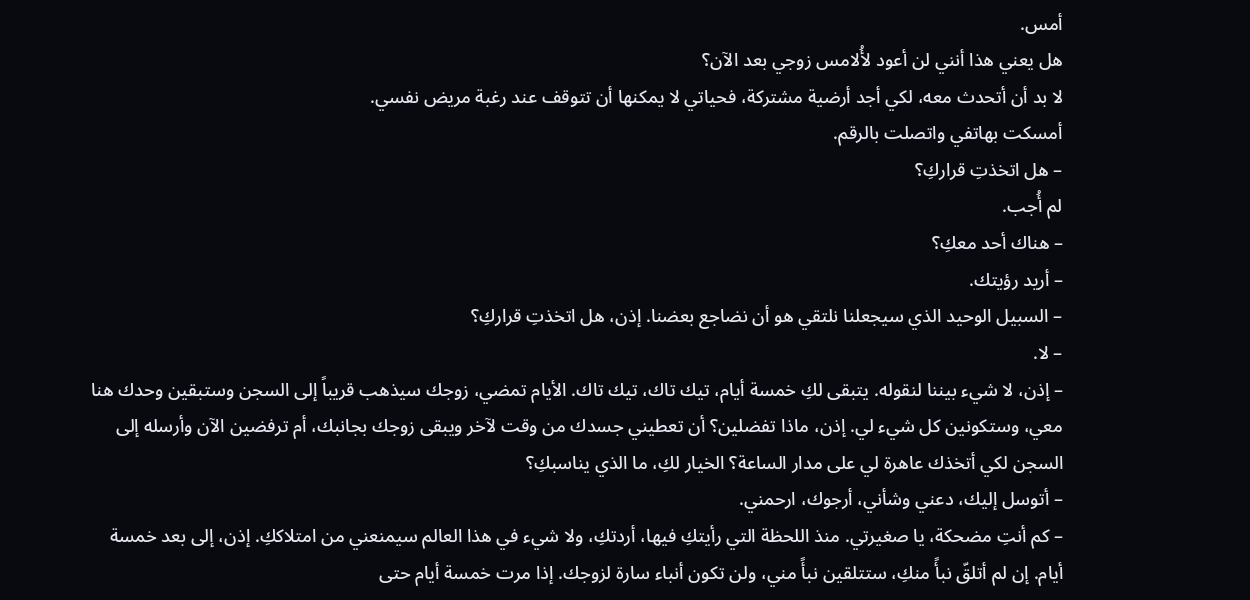أمس.
هل يعني هذا أنني لن أعود لأُلامس زوجي بعد الآن؟
لا بد أن أتحدث معه، لكي أجد أرضية مشتركة، فحياتي لا يمكنها أن تتوقف عند رغبة مريض نفسي.
أمسكت بهاتفي واتصلت بالرقم.
– هل اتخذتِ قراركِ؟
لم أُجب.
– هناك أحد معكِ؟
– أريد رؤيتك.
– السبيل الوحيد الذي سيجعلنا نلتقي هو أن نضاجع بعضنا. إذن، هل اتخذتِ قراركِ؟
– لا.
– إذن، لا شيء بيننا لنقوله. يتبقى لكِ خمسة أيام، تيك تاك، تيك تاك. الأيام تمضي، زوجك سيذهب قريباً إلى السجن وستبقين وحدك هنا معي، وستكونين كل شيء لي. إذن، ماذا تفضلين؟ أن تعطيني جسدك من وقت لآخر ويبقى زوجك بجانبك، أم ترفضين الآن وأرسله إلى السجن لكي أتخذك عاهرة لي على مدار الساعة؟ الخيار لكِ، ما الذي يناسبكِ؟
– أتوسل إليك، دعني وشأني، أرجوك، ارحمني.
– كم أنتِ مضحكة، يا صغيرتي. منذ اللحظة التي رأيتكِ فيها، أردتكِ، ولا شيء في هذا العالم سيمنعني من امتلاككِ. إذن، إلى بعد خمسة أيام. إن لم أتلقّ نبأً منكِ، ستتلقين نبأً مني، ولن تكون أنباء سارة لزوجك. إذا مرت خمسة أيام حتى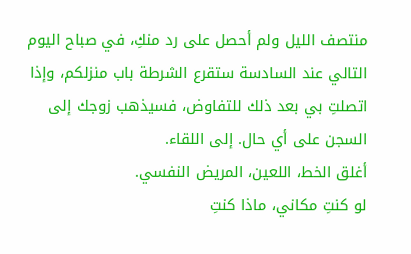منتصف الليل ولم أحصل على رد منكِ، في صباح اليوم التالي عند السادسة ستقرع الشرطة باب منزلكم، وإذا اتصلتِ بي بعد ذلك للتفاوض، فسيذهب زوجك إلى السجن على أي حال. إلى اللقاء.
أغلق الخط، اللعين، المريض النفسي.
لو كنتِ مكاني، ماذا كنتِ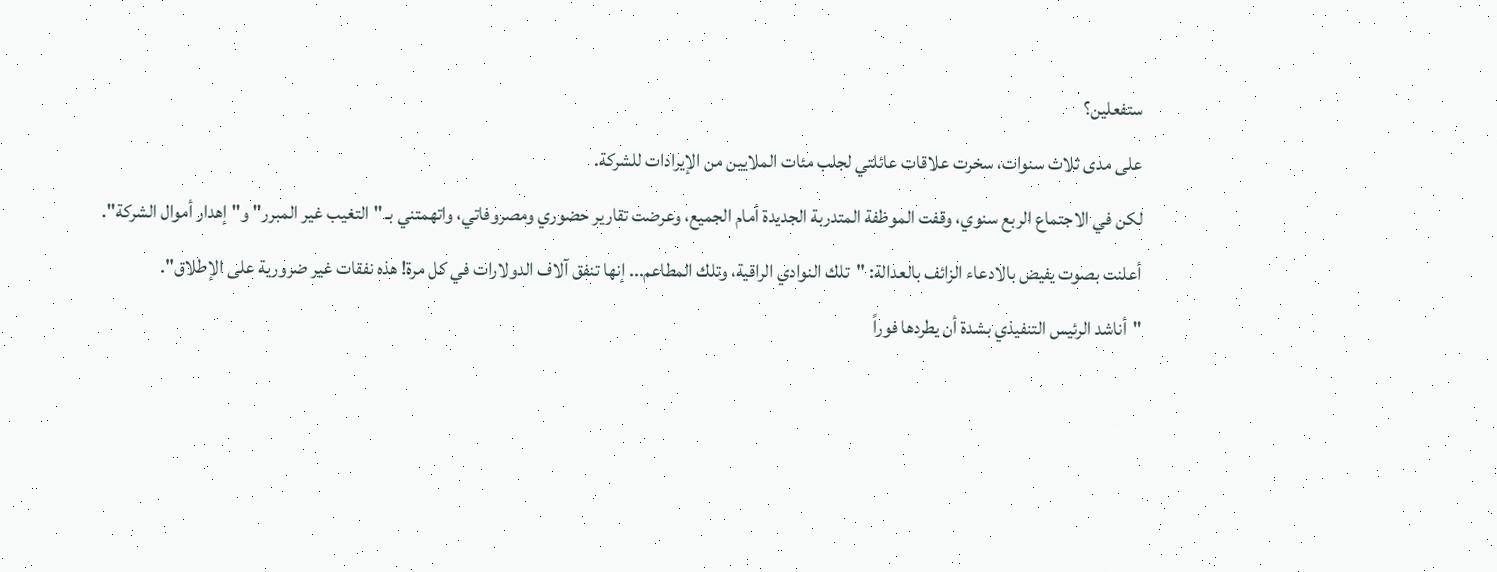ستفعلين؟
على مدى ثلاث سنوات، سخرت علاقات عائلتي لجلب مئات الملايين من الإيرادات للشركة.
لكن في الاجتماع الربع سنوي، وقفت الموظفة المتدربة الجديدة أمام الجميع، وعرضت تقارير حضوري ومصروفاتي، واتهمتني بـ "التغيب غير المبرر" و"إهدار أموال الشركة".
أعلنت بصوت يفيض بالادعاء الزائف بالعدالة: "تلك النوادي الراقية، وتلك المطاعم... إنها تنفق آلاف الدولارات في كل مرة! هذه نفقات غير ضرورية على الإطلاق".
"أناشد الرئيس التنفيذي بشدة أن يطردها فوراً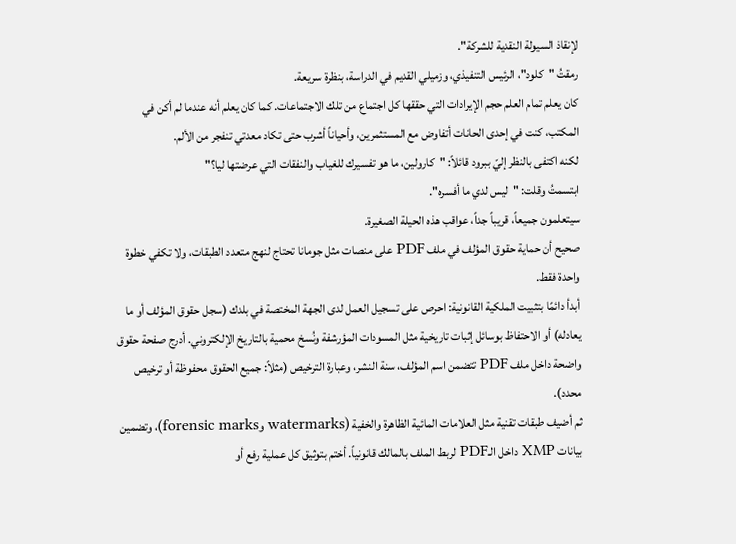لإنقاذ السيولة النقدية للشركة".
رمقتُ "كلود"، الرئيس التنفيذي، وزميلي القديم في الدراسة، بنظرة سريعة.
كان يعلم تمام العلم حجم الإيرادات التي حققها كل اجتماع من تلك الاجتماعات. كما كان يعلم أنه عندما لم أكن في المكتب، كنت في إحدى الحانات أتفاوض مع المستثمرين، وأحياناً أشرب حتى تكاد معدتي تنفجر من الألم.
لكنه اكتفى بالنظر إليّ ببرود قائلاً: "كارولين، ما هو تفسيرك للغياب والنفقات التي عرضتها ليا؟"
ابتسمتُ وقلت: "ليس لدي ما أفسره".
سيتعلمون جميعاً، قريباً جداً، عواقب هذه الحيلة الصغيرة.
صحيح أن حماية حقوق المؤلف في ملف PDF على منصات مثل جومانا تحتاج لنهج متعدد الطبقات، ولا تكفي خطوة واحدة فقط.
أبدأ دائمًا بتثبيت الملكية القانونية: احرص على تسجيل العمل لدى الجهة المختصة في بلدك (سجل حقوق المؤلف أو ما يعادله) أو الاحتفاظ بوسائل إثبات تاريخية مثل المسودات المؤرشفة ونُسخ محمية بالتاريخ الإلكتروني. أدرج صفحة حقوق واضحة داخل ملف PDF تتضمن اسم المؤلف، سنة النشر، وعبارة الترخيص (مثلاً: جميع الحقوق محفوظة أو ترخيص محدد).
ثم أضيف طبقات تقنية مثل العلامات المائية الظاهرة والخفية (watermarks وforensic marks)، وتضمين بيانات XMP داخل الـPDF لربط الملف بالمالك قانونياً. أختم بتوثيق كل عملية رفع أو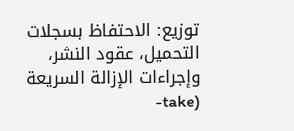توزيع: الاحتفاظ بسجلات التحميل، عقود النشر، وإجراءات الإزالة السريعة (take-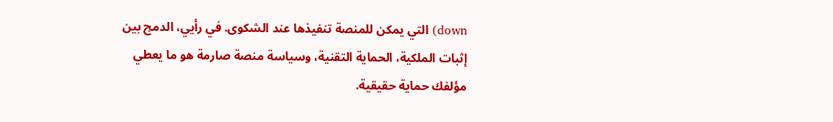down) التي يمكن للمنصة تنفيذها عند الشكوى. في رأيي، الدمج بين إثبات الملكية، الحماية التقنية، وسياسة منصة صارمة هو ما يعطي مؤلفك حماية حقيقية.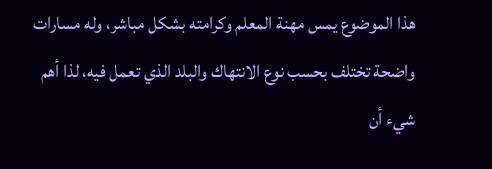هذا الموضوع يمس مهنة المعلم وكرامته بشكل مباشر، وله مسارات واضحة تختلف بحسب نوع الانتهاك والبلد الذي تعمل فيه، لذا أهم شيء أن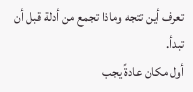تعرف أين تتجه وماذا تجمع من أدلة قبل أن تبدأ.
أول مكان عادةً يجب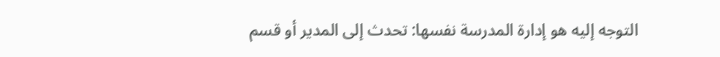التوجه إليه هو إدارة المدرسة نفسها: تحدث إلى المدير أو قسم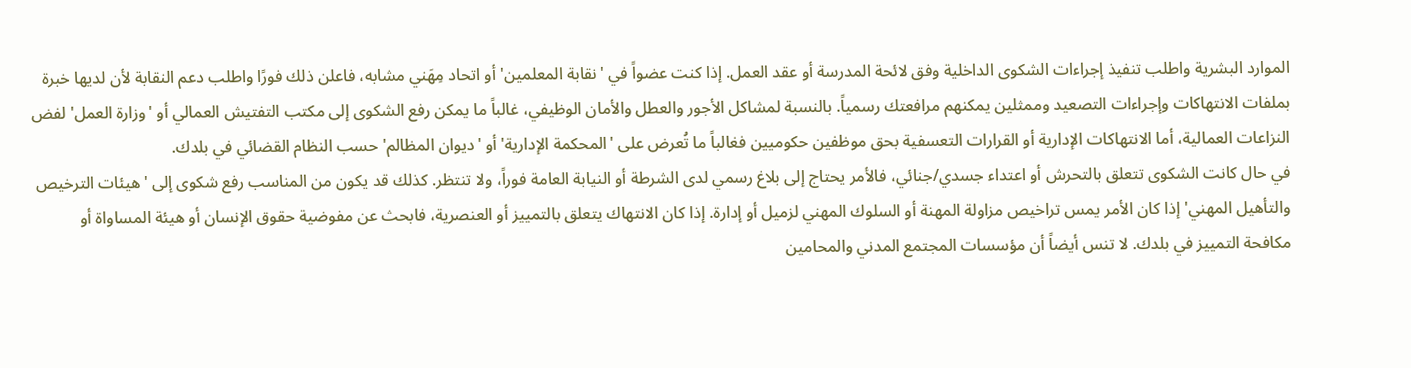الموارد البشرية واطلب تنفيذ إجراءات الشكوى الداخلية وفق لائحة المدرسة أو عقد العمل. إذا كنت عضواً في 'نقابة المعلمين' أو اتحاد مِهَني مشابه، فاعلن ذلك فورًا واطلب دعم النقابة لأن لديها خبرة بملفات الانتهاكات وإجراءات التصعيد وممثلين يمكنهم مرافعتك رسمياً. بالنسبة لمشاكل الأجور والعطل والأمان الوظيفي، غالباً ما يمكن رفع الشكوى إلى مكتب التفتيش العمالي أو 'وزارة العمل' لفض النزاعات العمالية، أما الانتهاكات الإدارية أو القرارات التعسفية بحق موظفين حكوميين فغالباً ما تُعرض على 'المحكمة الإدارية' أو 'ديوان المظالم' حسب النظام القضائي في بلدك.
في حال كانت الشكوى تتعلق بالتحرش أو اعتداء جسدي/جنائي، فالأمر يحتاج إلى بلاغ رسمي لدى الشرطة أو النيابة العامة فوراً، ولا تنتظر. كذلك قد يكون من المناسب رفع شكوى إلى 'هيئات الترخيص والتأهيل المهني' إذا كان الأمر يمس تراخيص مزاولة المهنة أو السلوك المهني لزميل أو إدارة. إذا كان الانتهاك يتعلق بالتمييز أو العنصرية، فابحث عن مفوضية حقوق الإنسان أو هيئة المساواة أو مكافحة التمييز في بلدك. لا تنس أيضاً أن مؤسسات المجتمع المدني والمحامين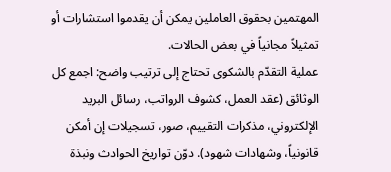المهتمين بحقوق العاملين يمكن أن يقدموا استشارات أو تمثيلاً مجانياً في بعض الحالات.
عملية التقدّم بالشكوى تحتاج إلى ترتيب واضح: اجمع كل الوثائق (عقد العمل، كشوف الرواتب، رسائل البريد الإلكتروني، مذكرات التقييم، صور، تسجيلات إن أمكن قانونياً، وشهادات شهود). دوّن تواريخ الحوادث ونبذة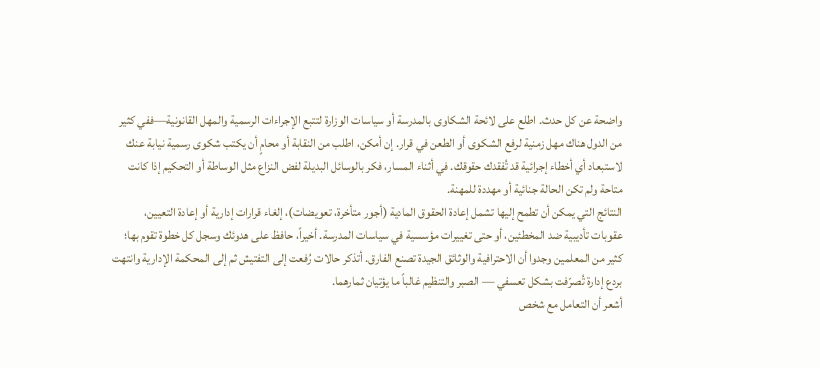واضحة عن كل حدث. اطلع على لائحة الشكاوى بالمدرسة أو سياسات الوزارة لتتبع الإجراءات الرسمية والمهل القانونية—ففي كثير من الدول هناك مهل زمنية لرفع الشكوى أو الطعن في قرار. إن أمكن، اطلب من النقابة أو محامٍ أن يكتب شكوى رسمية نيابة عنك لاستبعاد أي أخطاء إجرائية قد تُفقدك حقوقك. في أثناء المسار، فكر بالوسائل البديلة لفض النزاع مثل الوساطة أو التحكيم إذا كانت متاحة ولم تكن الحالة جنائية أو مهددة للمهنة.
النتائج التي يمكن أن تطمح إليها تشمل إعادة الحقوق المادية (أجور متأخرة، تعويضات)، إلغاء قرارات إدارية أو إعادة التعيين، عقوبات تأديبية ضد المخطئين، أو حتى تغييرات مؤسسية في سياسات المدرسة. أخيراً، حافظ على هدوئك وسجل كل خطوة تقوم بها؛ كثير من المعلمين وجدوا أن الاحترافية والوثائق الجيدة تصنع الفارق. أتذكر حالات رُفعت إلى التفتيش ثم إلى المحكمة الإدارية وانتهت بردع إدارة تُصرّفت بشكل تعسفي — الصبر والتنظيم غالباً ما يؤتيان ثمارهما.
أشعر أن التعامل مع شخص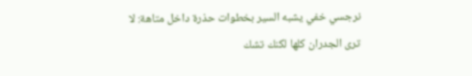نرجسي خفي يشبه السير بخطوات حذرة داخل متاهة: لا ترى الجدران كلها لكنك تشك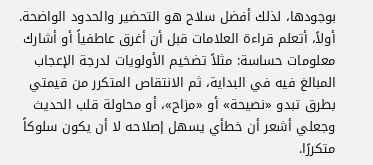بوجودها، لذلك أفضل سلاح هو التحضير والحدود الواضحة. أولاً، أتعلم قراءة العلامات قبل أن أغرق عاطفياً أو أشارك معلومات حساسة: مثلاً تضخيم الأولويات لدرجة الإعجاب المبالغ فيه في البداية، ثم الانتقاص المتكرر من قيمتي بطرق تبدو «نصيحة» أو «مزاح»، أو محاولة قلب الحديث وجعلي أشعر أن خطأي يسهل إصلاحه لا أن يكون سلوكاً متكررًا.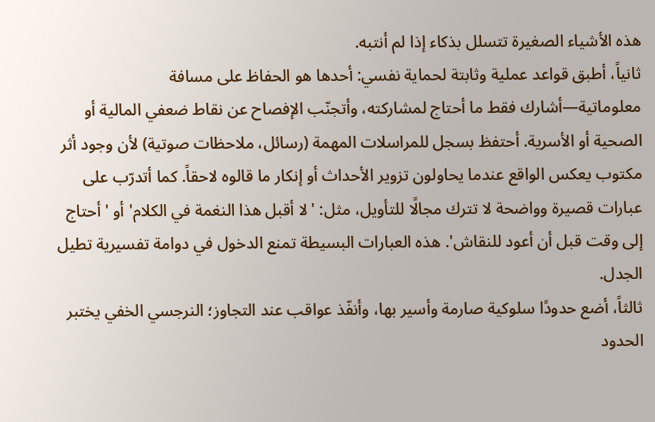هذه الأشياء الصغيرة تتسلل بذكاء إذا لم أنتبه.
ثانياً، أطبق قواعد عملية وثابتة لحماية نفسي: أحدها هو الحفاظ على مسافة معلوماتية—أشارك فقط ما أحتاج لمشاركته، وأتجنّب الإفصاح عن نقاط ضعفي المالية أو الصحية أو الأسرية. أحتفظ بسجل للمراسلات المهمة (رسائل، ملاحظات صوتية) لأن وجود أثر مكتوب يعكس الواقع عندما يحاولون تزوير الأحداث أو إنكار ما قالوه لاحقاً. كما أتدرّب على عبارات قصيرة وواضحة لا تترك مجالًا للتأويل، مثل: 'لا أقبل هذا النغمة في الكلام' أو 'أحتاج إلى وقت قبل أن أعود للنقاش'. هذه العبارات البسيطة تمنع الدخول في دوامة تفسيرية تطيل الجدل.
ثالثاً، أضع حدودًا سلوكية صارمة وأسير بها، وأنفّذ عواقب عند التجاوز؛ النرجسي الخفي يختبر الحدود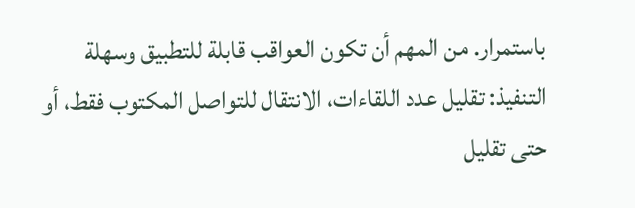باستمرار. من المهم أن تكون العواقب قابلة للتطبيق وسهلة التنفيذ: تقليل عدد اللقاءات، الانتقال للتواصل المكتوب فقط، أو حتى تقليل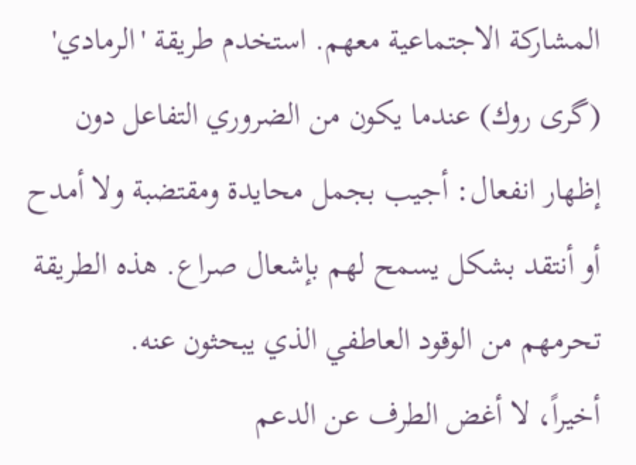المشاركة الاجتماعية معهم. استخدم طريقة 'الرمادي' (گری روك) عندما يكون من الضروري التفاعل دون إظهار انفعال: أجيب بجمل محايدة ومقتضبة ولا أمدح أو أنتقد بشكل يسمح لهم بإشعال صراع. هذه الطريقة تحرمهم من الوقود العاطفي الذي يبحثون عنه.
أخيراً، لا أغض الطرف عن الدعم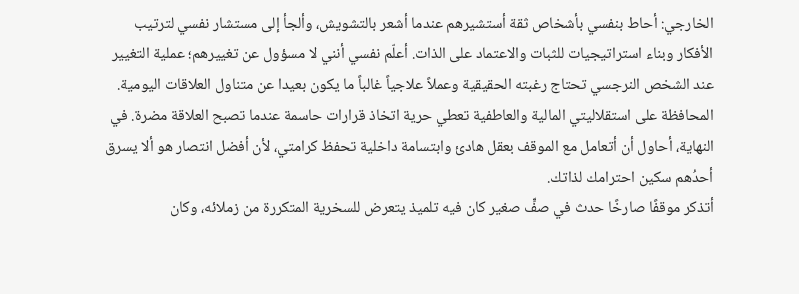الخارجي: أحاط بنفسي بأشخاص ثقة أستشيرهم عندما أشعر بالتشويش، وألجأ إلى مستشار نفسي لترتيب الأفكار وبناء استراتيجيات للثبات والاعتماد على الذات. أعلّم نفسي أنني لا مسؤول عن تغييرهم؛ عملية التغيير عند الشخص النرجسي تحتاج رغبته الحقيقية وعملاً علاجياً غالباً ما يكون بعيدا عن متناول العلاقات اليومية. المحافظة على استقلاليتي المالية والعاطفية تعطي حرية اتخاذ قرارات حاسمة عندما تصبح العلاقة مضرة. في النهاية، أحاول أن أتعامل مع الموقف بعقل هادئ وابتسامة داخلية تحفظ كرامتي، لأن أفضل انتصار هو ألا يسرق أحدُهم سكين احترامك لذاتك.
أتذكر موقفًا صارخًا حدث في صفٍّ صغير كان فيه تلميذ يتعرض للسخرية المتكررة من زملائه، وكان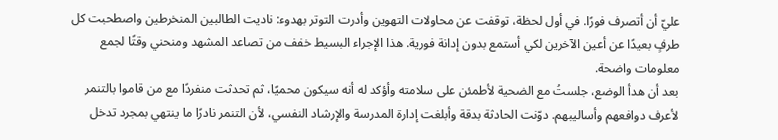عليّ أن أتصرف فورًا. في أول لحظة، توقفت عن محاولات التهوين وأدرت التوتر بهدوء: ناديت الطالبين المنخرطين واصطحبت كل طرفٍ بعيدًا عن أعين الآخرين لكي أستمع بدون إدانة فورية. هذا الإجراء البسيط خفف من تصاعد المشهد ومنحني وقتًا لجمع معلومات واضحة.
بعد أن هدأ الوضع، جلستُ مع الضحية لأطمئن على سلامته وأؤكد له أنه سيكون محميًا، ثم تحدثت منفردًا مع من قاموا بالتنمر لأعرف دوافعهم وأساليبهم. دوّنت الحادثة بدقة وأبلغت إدارة المدرسة والإرشاد النفسي، لأن التنمر نادرًا ما ينتهي بمجرد تدخل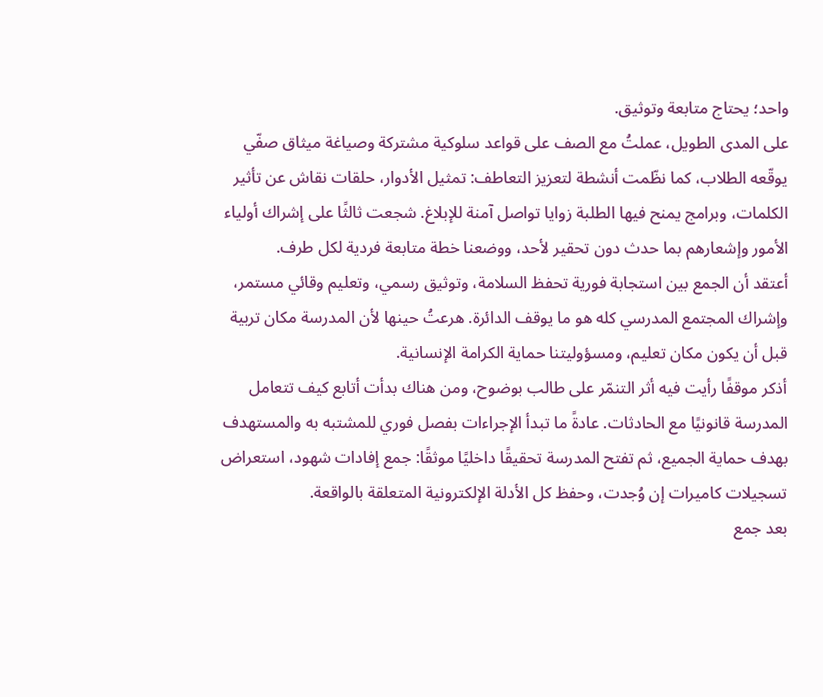واحد؛ يحتاج متابعة وتوثيق.
على المدى الطويل، عملتُ مع الصف على قواعد سلوكية مشتركة وصياغة ميثاق صفّي يوقّعه الطلاب، كما نظّمت أنشطة لتعزيز التعاطف: تمثيل الأدوار، حلقات نقاش عن تأثير الكلمات، وبرامج يمنح فيها الطلبة زوايا تواصل آمنة للإبلاغ. شجعت ثالثًا على إشراك أولياء الأمور وإشعارهم بما حدث دون تحقير لأحد، ووضعنا خطة متابعة فردية لكل طرف.
أعتقد أن الجمع بين استجابة فورية تحفظ السلامة، وتوثيق رسمي، وتعليم وقائي مستمر، وإشراك المجتمع المدرسي كله هو ما يوقف الدائرة. هرعتُ حينها لأن المدرسة مكان تربية قبل أن يكون مكان تعليم، ومسؤوليتنا حماية الكرامة الإنسانية.
أذكر موقفًا رأيت فيه أثر التنمّر على طالب بوضوح، ومن هناك بدأت أتابع كيف تتعامل المدرسة قانونيًا مع الحادثات. عادةً ما تبدأ الإجراءات بفصل فوري للمشتبه به والمستهدف بهدف حماية الجميع، ثم تفتح المدرسة تحقيقًا داخليًا موثقًا: جمع إفادات شهود، استعراض تسجيلات كاميرات إن وُجدت، وحفظ كل الأدلة الإلكترونية المتعلقة بالواقعة.
بعد جمع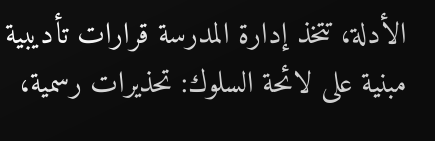الأدلة، تتخذ إدارة المدرسة قرارات تأديبية مبنية على لائحة السلوك: تحذيرات رسمية،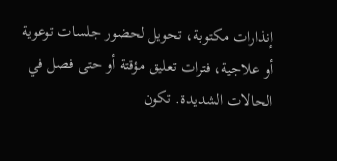إنذارات مكتوبة، تحويل لحضور جلسات توعوية أو علاجية، فترات تعليق مؤقتة أو حتى فصل في الحالات الشديدة. تكون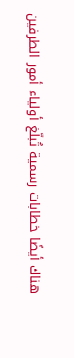هناك أيضًا خطابات رسمية تُبلّغ أولياء أمور الطرفين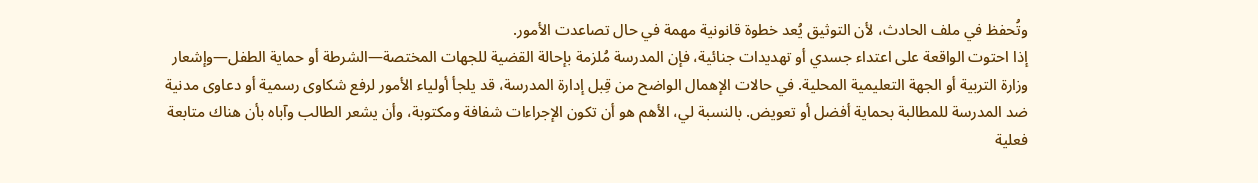وتُحفظ في ملف الحادث، لأن التوثيق يُعد خطوة قانونية مهمة في حال تصاعدت الأمور.
إذا احتوت الواقعة على اعتداء جسدي أو تهديدات جنائية، فإن المدرسة مُلزمة بإحالة القضية للجهات المختصة—الشرطة أو حماية الطفل—وإشعار وزارة التربية أو الجهة التعليمية المحلية. في حالات الإهمال الواضح من قِبل إدارة المدرسة، قد يلجأ أولياء الأمور لرفع شكاوى رسمية أو دعاوى مدنية ضد المدرسة للمطالبة بحماية أفضل أو تعويض. بالنسبة لي، الأهم هو أن تكون الإجراءات شفافة ومكتوبة، وأن يشعر الطالب وآباه بأن هناك متابعة فعلية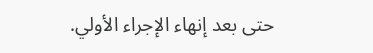حتى بعد إنهاء الإجراء الأولي.